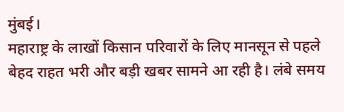मुंबई।
महाराष्ट्र के लाखों किसान परिवारों के लिए मानसून से पहले बेहद राहत भरी और बड़ी खबर सामने आ रही है। लंबे समय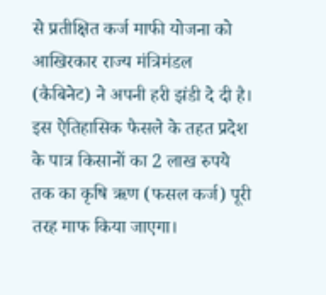से प्रतीक्षित कर्ज माफी योजना को आखिरकार राज्य मंत्रिमंडल (कैबिनेट) ने अपनी हरी झंडी दे दी है। इस ऐतिहासिक फैसले के तहत प्रदेश के पात्र किसानों का 2 लाख रुपये तक का कृषि ऋण (फसल कर्ज) पूरी तरह माफ किया जाएगा।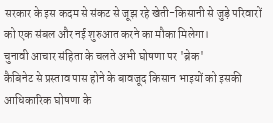सरकार के इस कदम से संकट से जूझ रहे खेती-किसानी से जुड़े परिवारों को एक संबल और नई शुरुआत करने का मौका मिलेगा।
चुनावी आचार संहिता के चलते अभी घोषणा पर 'ब्रेक'
कैबिनेट से प्रस्ताव पास होने के बावजूद किसान भाइयों को इसकी आधिकारिक घोषणा के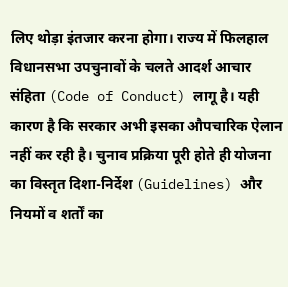लिए थोड़ा इंतजार करना होगा। राज्य में फिलहाल विधानसभा उपचुनावों के चलते आदर्श आचार संहिता (Code of Conduct) लागू है। यही कारण है कि सरकार अभी इसका औपचारिक ऐलान नहीं कर रही है। चुनाव प्रक्रिया पूरी होते ही योजना का विस्तृत दिशा-निर्देश (Guidelines) और नियमों व शर्तों का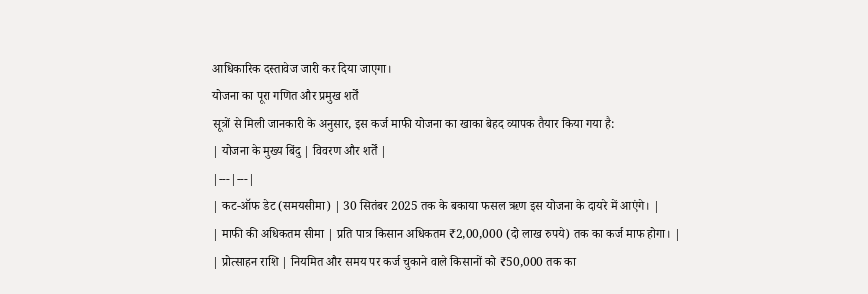आधिकारिक दस्तावेज जारी कर दिया जाएगा।
योजना का पूरा गणित और प्रमुख शर्तें
सूत्रों से मिली जानकारी के अनुसार, इस कर्ज माफी योजना का खाका बेहद व्यापक तैयार किया गया है:
| योजना के मुख्य बिंदु | विवरण और शर्तें |
|---|---|
| कट-ऑफ डेट (समयसीमा) | 30 सितंबर 2025 तक के बकाया फसल ऋण इस योजना के दायरे में आएंगे। |
| माफी की अधिकतम सीमा | प्रति पात्र किसान अधिकतम ₹2,00,000 (दो लाख रुपये) तक का कर्ज माफ होगा। |
| प्रोत्साहन राशि | नियमित और समय पर कर्ज चुकाने वाले किसानों को ₹50,000 तक का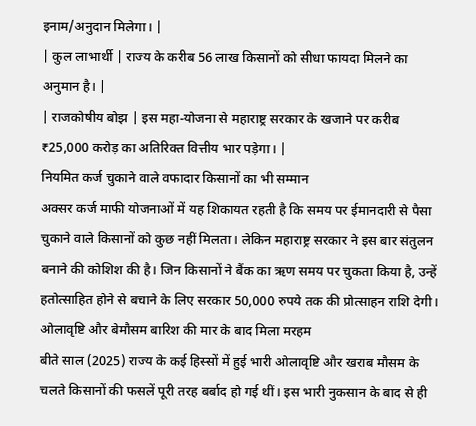इनाम/अनुदान मिलेगा। |
| कुल लाभार्थी | राज्य के करीब 56 लाख किसानों को सीधा फायदा मिलने का अनुमान है। |
| राजकोषीय बोझ | इस महा-योजना से महाराष्ट्र सरकार के खजाने पर करीब ₹25,000 करोड़ का अतिरिक्त वित्तीय भार पड़ेगा। |
नियमित कर्ज चुकाने वाले वफादार किसानों का भी सम्मान
अक्सर कर्ज माफी योजनाओं में यह शिकायत रहती है कि समय पर ईमानदारी से पैसा चुकाने वाले किसानों को कुछ नहीं मिलता। लेकिन महाराष्ट्र सरकार ने इस बार संतुलन बनाने की कोशिश की है। जिन किसानों ने बैंक का ऋण समय पर चुकता किया है, उन्हें हतोत्साहित होने से बचाने के लिए सरकार 50,000 रुपये तक की प्रोत्साहन राशि देगी।
ओलावृष्टि और बेमौसम बारिश की मार के बाद मिला मरहम
बीते साल (2025) राज्य के कई हिस्सों में हुई भारी ओलावृष्टि और खराब मौसम के चलते किसानों की फसलें पूरी तरह बर्बाद हो गई थीं। इस भारी नुकसान के बाद से ही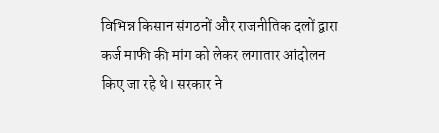विभिन्न किसान संगठनों और राजनीतिक दलों द्वारा कर्ज माफी की मांग को लेकर लगातार आंदोलन किए जा रहे थे। सरकार ने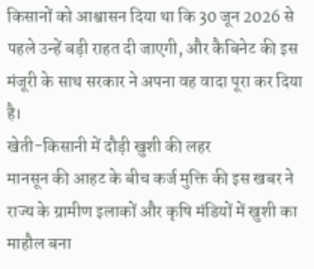किसानों को आश्वासन दिया था कि 30 जून 2026 से पहले उन्हें बड़ी राहत दी जाएगी, और कैबिनेट की इस मंजूरी के साथ सरकार ने अपना वह वादा पूरा कर दिया है।
खेती-किसानी में दौड़ी खुशी की लहर
मानसून की आहट के बीच कर्ज मुक्ति की इस खबर ने राज्य के ग्रामीण इलाकों और कृषि मंडियों में खुशी का माहौल बना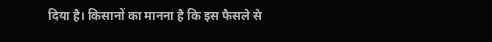दिया है। किसानों का मानना है कि इस फैसले से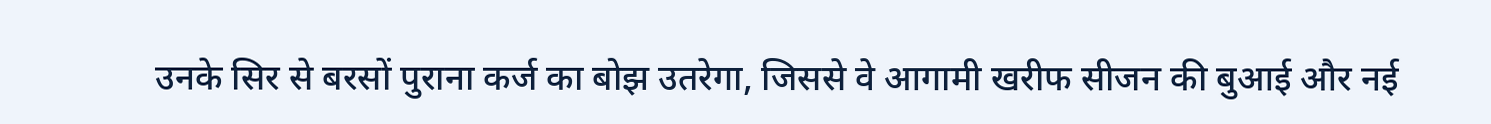उनके सिर से बरसों पुराना कर्ज का बोझ उतरेगा, जिससे वे आगामी खरीफ सीजन की बुआई और नई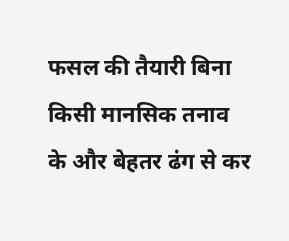फसल की तैयारी बिना किसी मानसिक तनाव के और बेहतर ढंग से कर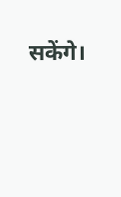सकेंगे।